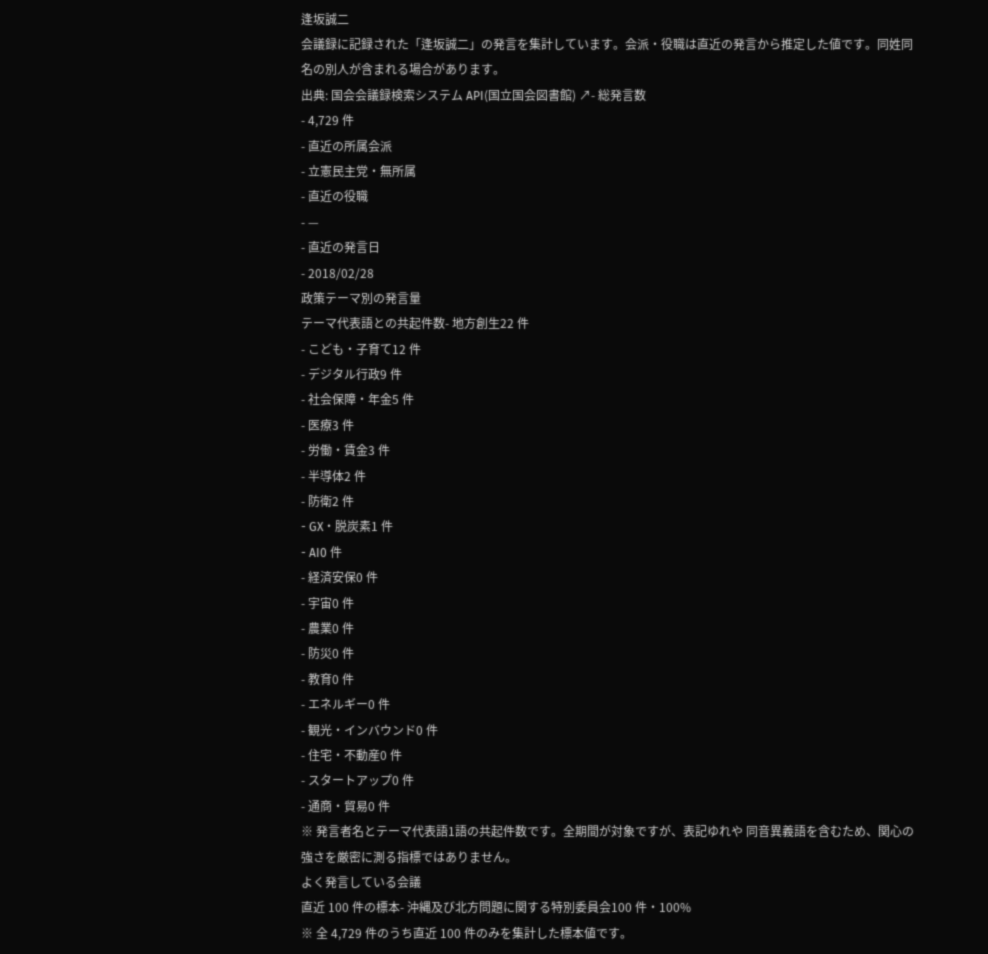逢坂誠二
会議録に記録された「逢坂誠二」の発言を集計しています。会派・役職は直近の発言から推定した値です。同姓同名の別人が含まれる場合があります。
出典: 国会会議録検索システム API(国立国会図書館) ↗- 総発言数
- 4,729 件
- 直近の所属会派
- 立憲民主党・無所属
- 直近の役職
- —
- 直近の発言日
- 2018/02/28
政策テーマ別の発言量
テーマ代表語との共起件数- 地方創生22 件
- こども・子育て12 件
- デジタル行政9 件
- 社会保障・年金5 件
- 医療3 件
- 労働・賃金3 件
- 半導体2 件
- 防衛2 件
- GX・脱炭素1 件
- AI0 件
- 経済安保0 件
- 宇宙0 件
- 農業0 件
- 防災0 件
- 教育0 件
- エネルギー0 件
- 観光・インバウンド0 件
- 住宅・不動産0 件
- スタートアップ0 件
- 通商・貿易0 件
※ 発言者名とテーマ代表語1語の共起件数です。全期間が対象ですが、表記ゆれや 同音異義語を含むため、関心の強さを厳密に測る指標ではありません。
よく発言している会議
直近 100 件の標本- 沖縄及び北方問題に関する特別委員会100 件・100%
※ 全 4,729 件のうち直近 100 件のみを集計した標本値です。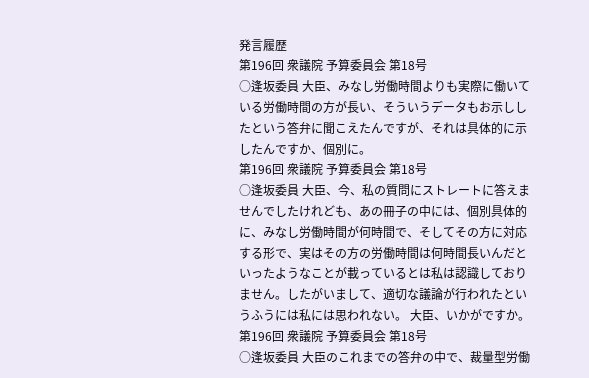発言履歴
第196回 衆議院 予算委員会 第18号
○逢坂委員 大臣、みなし労働時間よりも実際に働いている労働時間の方が長い、そういうデータもお示ししたという答弁に聞こえたんですが、それは具体的に示したんですか、個別に。
第196回 衆議院 予算委員会 第18号
○逢坂委員 大臣、今、私の質問にストレートに答えませんでしたけれども、あの冊子の中には、個別具体的に、みなし労働時間が何時間で、そしてその方に対応する形で、実はその方の労働時間は何時間長いんだといったようなことが載っているとは私は認識しておりません。したがいまして、適切な議論が行われたというふうには私には思われない。 大臣、いかがですか。
第196回 衆議院 予算委員会 第18号
○逢坂委員 大臣のこれまでの答弁の中で、裁量型労働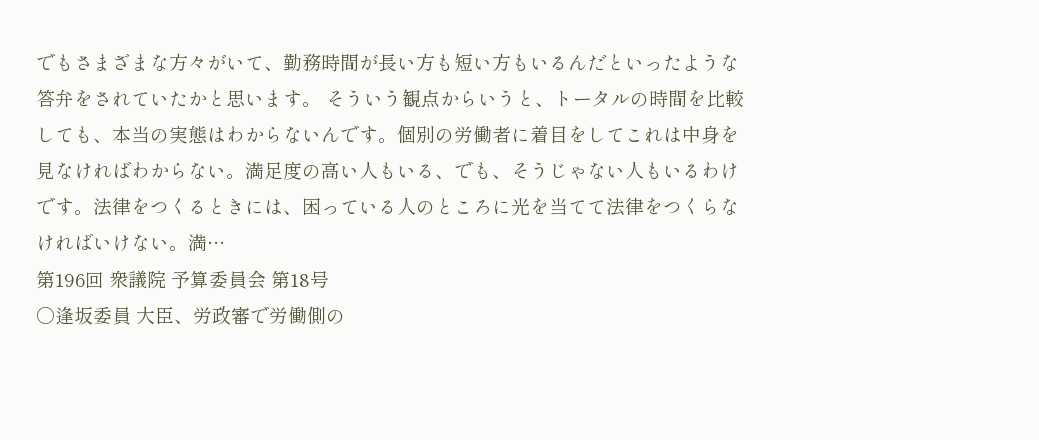でもさまざまな方々がいて、勤務時間が長い方も短い方もいるんだといったような答弁をされていたかと思います。 そういう観点からいうと、トータルの時間を比較しても、本当の実態はわからないんです。個別の労働者に着目をしてこれは中身を見なければわからない。満足度の高い人もいる、でも、そうじゃない人もいるわけです。法律をつくるときには、困っている人のところに光を当てて法律をつくらなければいけない。満…
第196回 衆議院 予算委員会 第18号
○逢坂委員 大臣、労政審で労働側の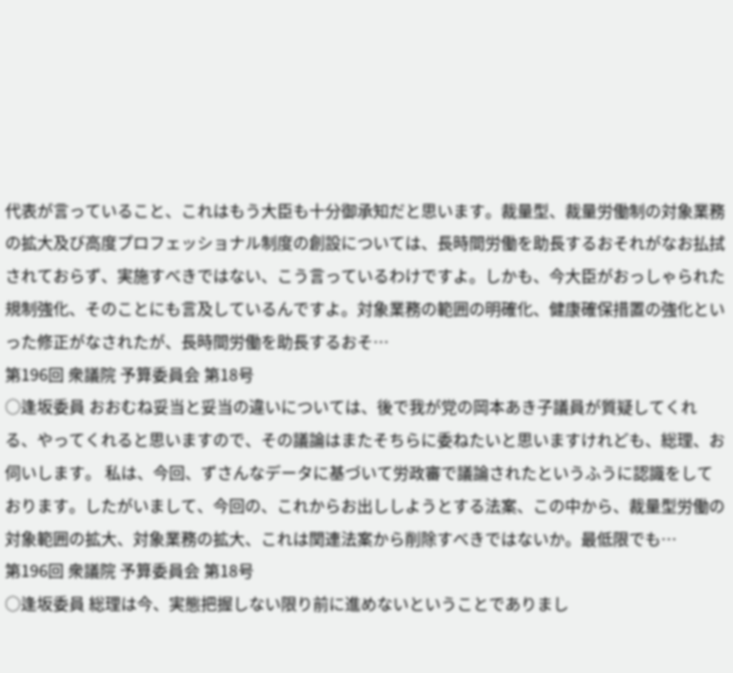代表が言っていること、これはもう大臣も十分御承知だと思います。裁量型、裁量労働制の対象業務の拡大及び高度プロフェッショナル制度の創設については、長時間労働を助長するおそれがなお払拭されておらず、実施すべきではない、こう言っているわけですよ。しかも、今大臣がおっしゃられた規制強化、そのことにも言及しているんですよ。対象業務の範囲の明確化、健康確保措置の強化といった修正がなされたが、長時間労働を助長するおそ…
第196回 衆議院 予算委員会 第18号
○逢坂委員 おおむね妥当と妥当の違いについては、後で我が党の岡本あき子議員が質疑してくれる、やってくれると思いますので、その議論はまたそちらに委ねたいと思いますけれども、総理、お伺いします。 私は、今回、ずさんなデータに基づいて労政審で議論されたというふうに認識をしております。したがいまして、今回の、これからお出ししようとする法案、この中から、裁量型労働の対象範囲の拡大、対象業務の拡大、これは関連法案から削除すべきではないか。最低限でも…
第196回 衆議院 予算委員会 第18号
○逢坂委員 総理は今、実態把握しない限り前に進めないということでありまし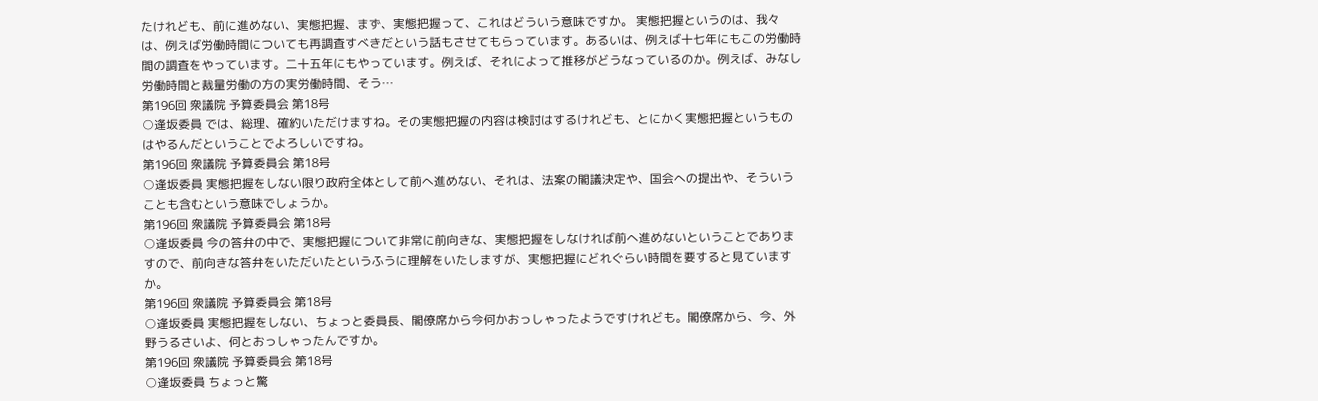たけれども、前に進めない、実態把握、まず、実態把握って、これはどういう意味ですか。 実態把握というのは、我々は、例えば労働時間についても再調査すべきだという話もさせてもらっています。あるいは、例えば十七年にもこの労働時間の調査をやっています。二十五年にもやっています。例えば、それによって推移がどうなっているのか。例えば、みなし労働時間と裁量労働の方の実労働時間、そう…
第196回 衆議院 予算委員会 第18号
○逢坂委員 では、総理、確約いただけますね。その実態把握の内容は検討はするけれども、とにかく実態把握というものはやるんだということでよろしいですね。
第196回 衆議院 予算委員会 第18号
○逢坂委員 実態把握をしない限り政府全体として前へ進めない、それは、法案の閣議決定や、国会への提出や、そういうことも含むという意味でしょうか。
第196回 衆議院 予算委員会 第18号
○逢坂委員 今の答弁の中で、実態把握について非常に前向きな、実態把握をしなければ前へ進めないということでありますので、前向きな答弁をいただいたというふうに理解をいたしますが、実態把握にどれぐらい時間を要すると見ていますか。
第196回 衆議院 予算委員会 第18号
○逢坂委員 実態把握をしない、ちょっと委員長、閣僚席から今何かおっしゃったようですけれども。閣僚席から、今、外野うるさいよ、何とおっしゃったんですか。
第196回 衆議院 予算委員会 第18号
○逢坂委員 ちょっと驚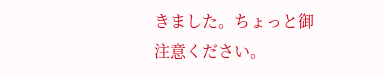きました。ちょっと御注意ください。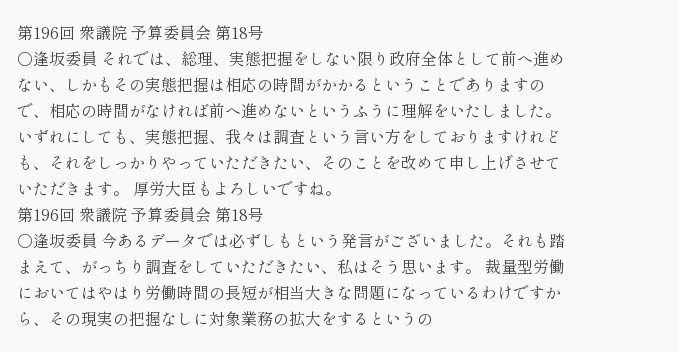第196回 衆議院 予算委員会 第18号
○逢坂委員 それでは、総理、実態把握をしない限り政府全体として前へ進めない、しかもその実態把握は相応の時間がかかるということでありますので、相応の時間がなければ前へ進めないというふうに理解をいたしました。 いずれにしても、実態把握、我々は調査という言い方をしておりますけれども、それをしっかりやっていただきたい、そのことを改めて申し上げさせていただきます。 厚労大臣もよろしいですね。
第196回 衆議院 予算委員会 第18号
○逢坂委員 今あるデータでは必ずしもという発言がございました。それも踏まえて、がっちり調査をしていただきたい、私はそう思います。 裁量型労働においてはやはり労働時間の長短が相当大きな問題になっているわけですから、その現実の把握なしに対象業務の拡大をするというの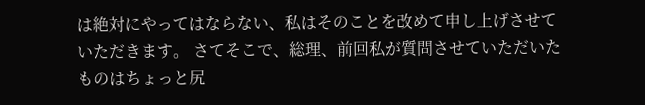は絶対にやってはならない、私はそのことを改めて申し上げさせていただきます。 さてそこで、総理、前回私が質問させていただいたものはちょっと尻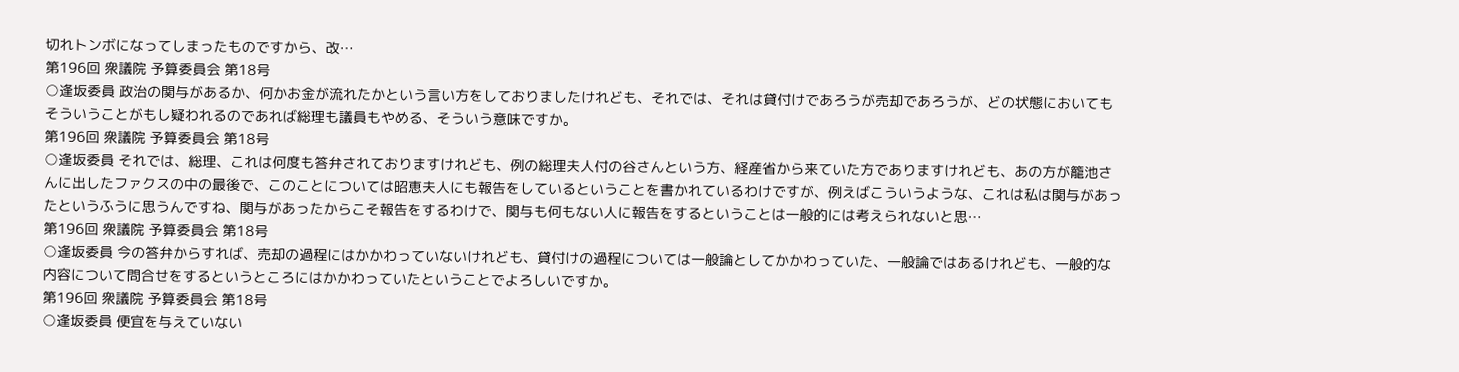切れトンボになってしまったものですから、改…
第196回 衆議院 予算委員会 第18号
○逢坂委員 政治の関与があるか、何かお金が流れたかという言い方をしておりましたけれども、それでは、それは貸付けであろうが売却であろうが、どの状態においてもそういうことがもし疑われるのであれば総理も議員もやめる、そういう意味ですか。
第196回 衆議院 予算委員会 第18号
○逢坂委員 それでは、総理、これは何度も答弁されておりますけれども、例の総理夫人付の谷さんという方、経産省から来ていた方でありますけれども、あの方が籠池さんに出したファクスの中の最後で、このことについては昭恵夫人にも報告をしているということを書かれているわけですが、例えばこういうような、これは私は関与があったというふうに思うんですね、関与があったからこそ報告をするわけで、関与も何もない人に報告をするということは一般的には考えられないと思…
第196回 衆議院 予算委員会 第18号
○逢坂委員 今の答弁からすれば、売却の過程にはかかわっていないけれども、貸付けの過程については一般論としてかかわっていた、一般論ではあるけれども、一般的な内容について問合せをするというところにはかかわっていたということでよろしいですか。
第196回 衆議院 予算委員会 第18号
○逢坂委員 便宜を与えていない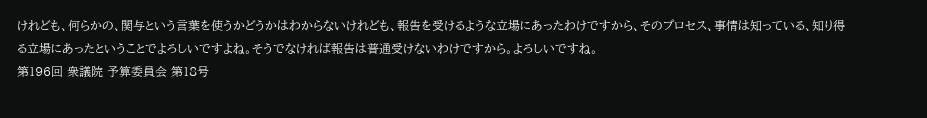けれども、何らかの、関与という言葉を使うかどうかはわからないけれども、報告を受けるような立場にあったわけですから、そのプロセス、事情は知っている、知り得る立場にあったということでよろしいですよね。そうでなければ報告は普通受けないわけですから。よろしいですね。
第196回 衆議院 予算委員会 第18号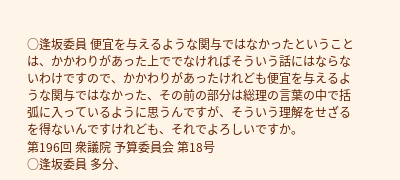○逢坂委員 便宜を与えるような関与ではなかったということは、かかわりがあった上ででなければそういう話にはならないわけですので、かかわりがあったけれども便宜を与えるような関与ではなかった、その前の部分は総理の言葉の中で括弧に入っているように思うんですが、そういう理解をせざるを得ないんですけれども、それでよろしいですか。
第196回 衆議院 予算委員会 第18号
○逢坂委員 多分、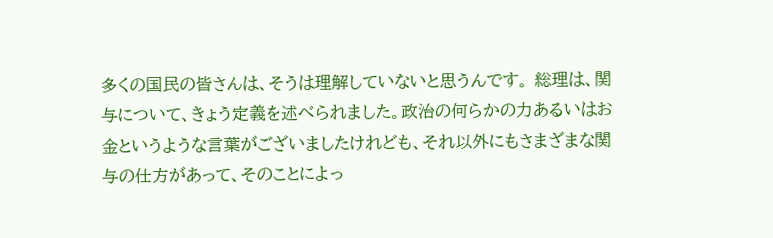多くの国民の皆さんは、そうは理解していないと思うんです。 総理は、関与について、きょう定義を述べられました。政治の何らかの力あるいはお金というような言葉がございましたけれども、それ以外にもさまざまな関与の仕方があって、そのことによっ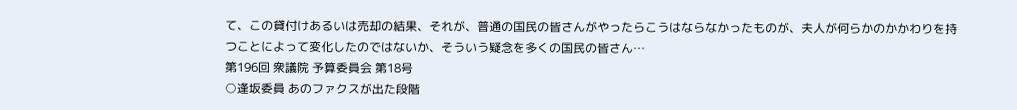て、この貸付けあるいは売却の結果、それが、普通の国民の皆さんがやったらこうはならなかったものが、夫人が何らかのかかわりを持つことによって変化したのではないか、そういう疑念を多くの国民の皆さん…
第196回 衆議院 予算委員会 第18号
○逢坂委員 あのファクスが出た段階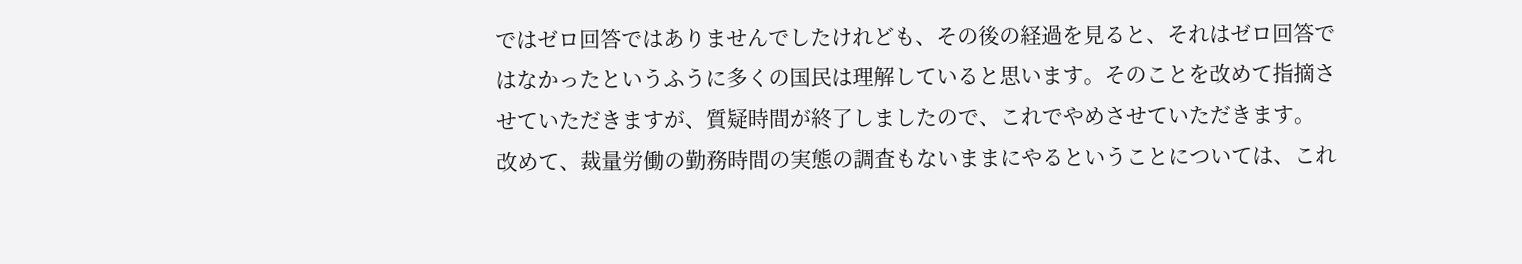ではゼロ回答ではありませんでしたけれども、その後の経過を見ると、それはゼロ回答ではなかったというふうに多くの国民は理解していると思います。そのことを改めて指摘させていただきますが、質疑時間が終了しましたので、これでやめさせていただきます。 改めて、裁量労働の勤務時間の実態の調査もないままにやるということについては、これ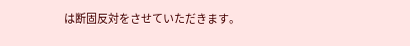は断固反対をさせていただきます。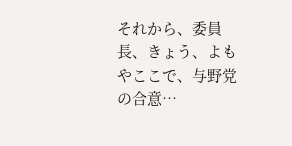それから、委員長、きょう、よもやここで、与野党の合意…